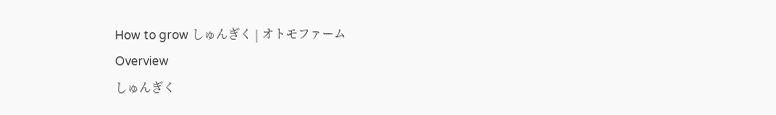How to grow しゅんぎく | オトモファーム
Overview
しゅんぎく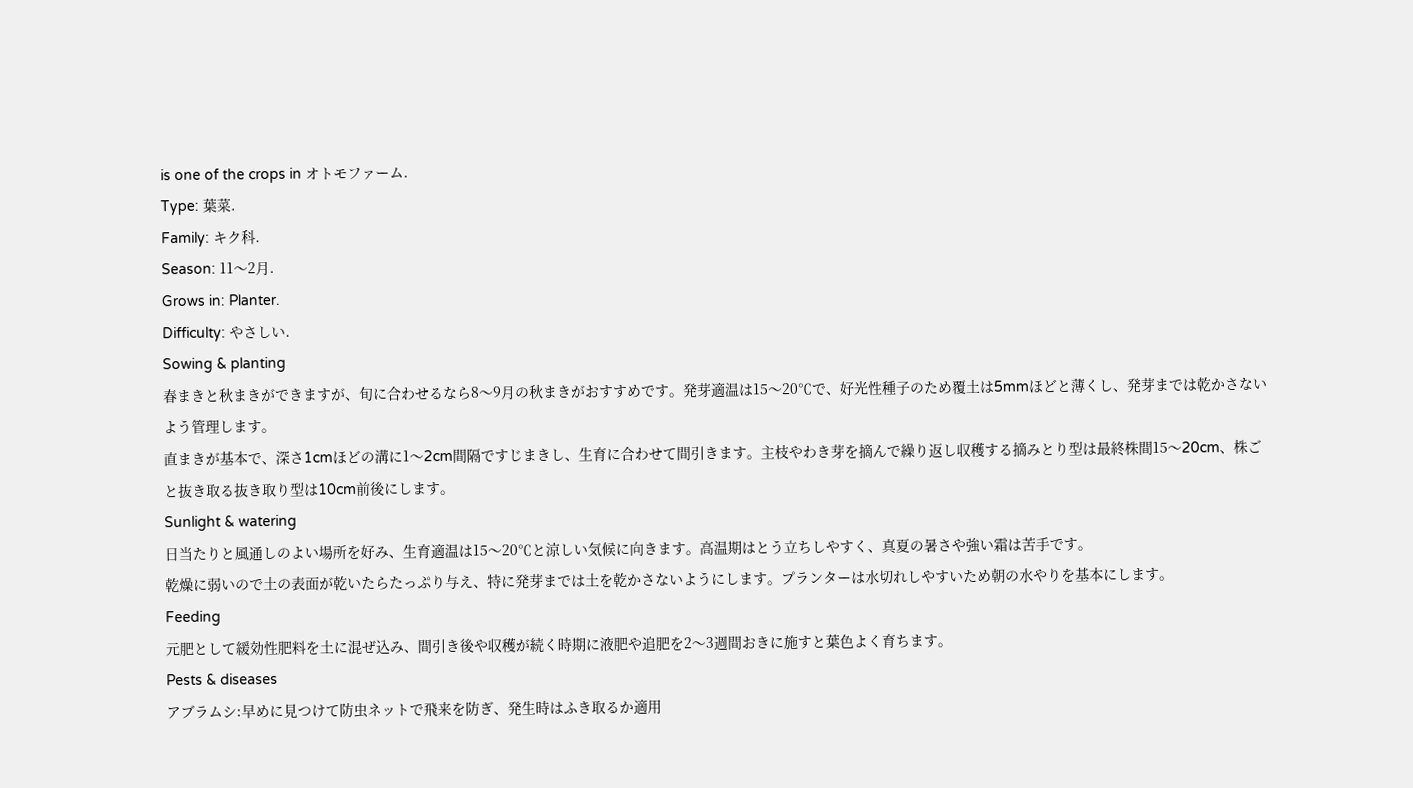is one of the crops in オトモファーム.
Type: 葉菜.
Family: キク科.
Season: 11〜2月.
Grows in: Planter.
Difficulty: やさしい.
Sowing & planting
春まきと秋まきができますが、旬に合わせるなら8〜9月の秋まきがおすすめです。発芽適温は15〜20℃で、好光性種子のため覆土は5mmほどと薄くし、発芽までは乾かさないよう管理します。
直まきが基本で、深さ1cmほどの溝に1〜2cm間隔ですじまきし、生育に合わせて間引きます。主枝やわき芽を摘んで繰り返し収穫する摘みとり型は最終株間15〜20cm、株ごと抜き取る抜き取り型は10cm前後にします。
Sunlight & watering
日当たりと風通しのよい場所を好み、生育適温は15〜20℃と涼しい気候に向きます。高温期はとう立ちしやすく、真夏の暑さや強い霜は苦手です。
乾燥に弱いので土の表面が乾いたらたっぷり与え、特に発芽までは土を乾かさないようにします。プランターは水切れしやすいため朝の水やりを基本にします。
Feeding
元肥として緩効性肥料を土に混ぜ込み、間引き後や収穫が続く時期に液肥や追肥を2〜3週間おきに施すと葉色よく育ちます。
Pests & diseases
アブラムシ:早めに見つけて防虫ネットで飛来を防ぎ、発生時はふき取るか適用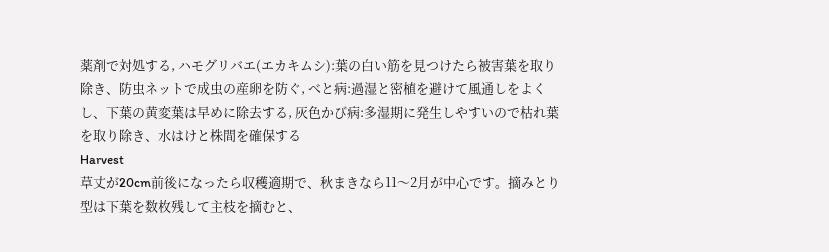薬剤で対処する, ハモグリバエ(エカキムシ):葉の白い筋を見つけたら被害葉を取り除き、防虫ネットで成虫の産卵を防ぐ, べと病:過湿と密植を避けて風通しをよくし、下葉の黄変葉は早めに除去する, 灰色かび病:多湿期に発生しやすいので枯れ葉を取り除き、水はけと株間を確保する
Harvest
草丈が20cm前後になったら収穫適期で、秋まきなら11〜2月が中心です。摘みとり型は下葉を数枚残して主枝を摘むと、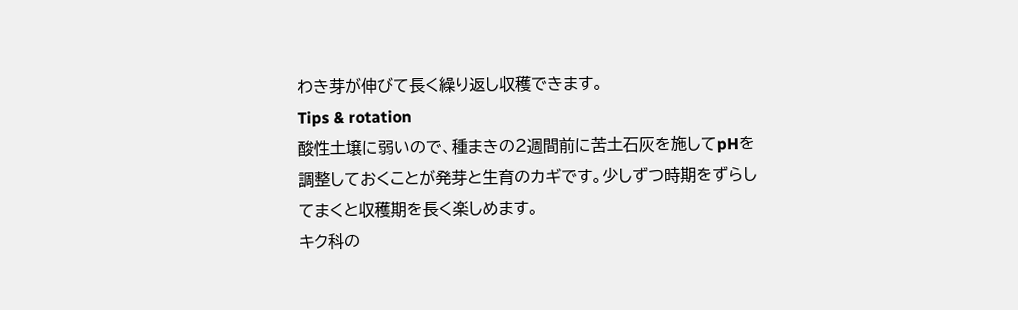わき芽が伸びて長く繰り返し収穫できます。
Tips & rotation
酸性土壌に弱いので、種まきの2週間前に苦土石灰を施してpHを調整しておくことが発芽と生育のカギです。少しずつ時期をずらしてまくと収穫期を長く楽しめます。
キク科の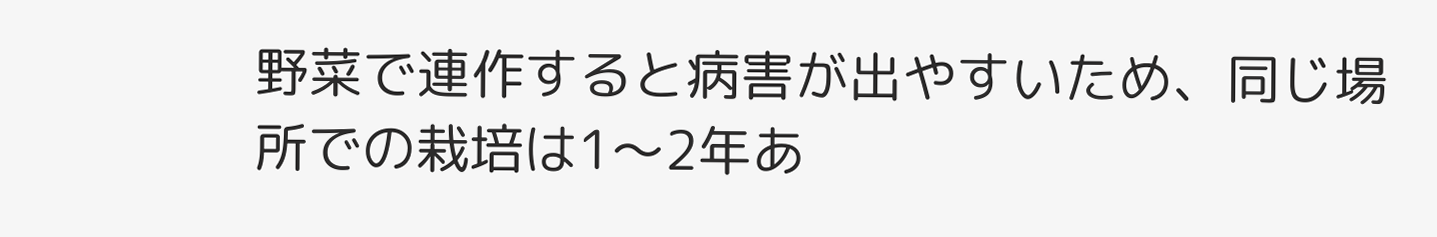野菜で連作すると病害が出やすいため、同じ場所での栽培は1〜2年あ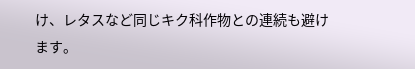け、レタスなど同じキク科作物との連続も避けます。